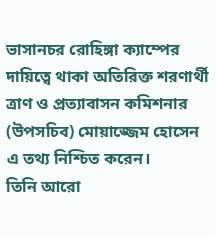ভাসানচর রোহিঙ্গা ক্যাম্পের দায়িত্বে থাকা অতিরিক্ত শরণার্থী ত্রাণ ও প্রত্যাবাসন কমিশনার (উপসচিব) মোয়াজ্জেম হোসেন এ তথ্য নিশ্চিত করেন।
তিনি আরো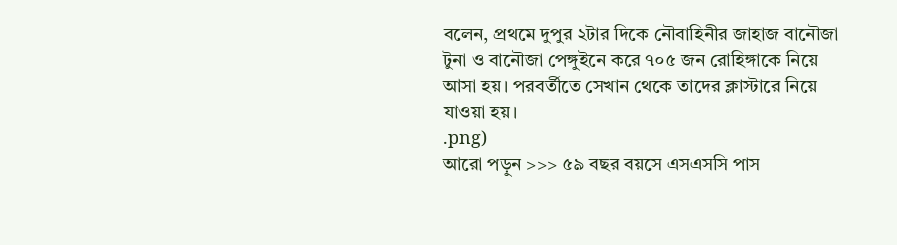বলেন, প্রথমে দুপুর ২টার দিকে নৌবাহিনীর জাহাজ বানৌজা টুনা ও বানৌজা পেঙ্গুইনে করে ৭০৫ জন রোহিঙ্গাকে নিয়ে আসা হয়। পরবর্তীতে সেখান থেকে তাদের ক্লাস্টারে নিয়ে যাওয়া হয়।
.png)
আরো পড়ুন >>> ৫৯ বছর বয়সে এসএসসি পাস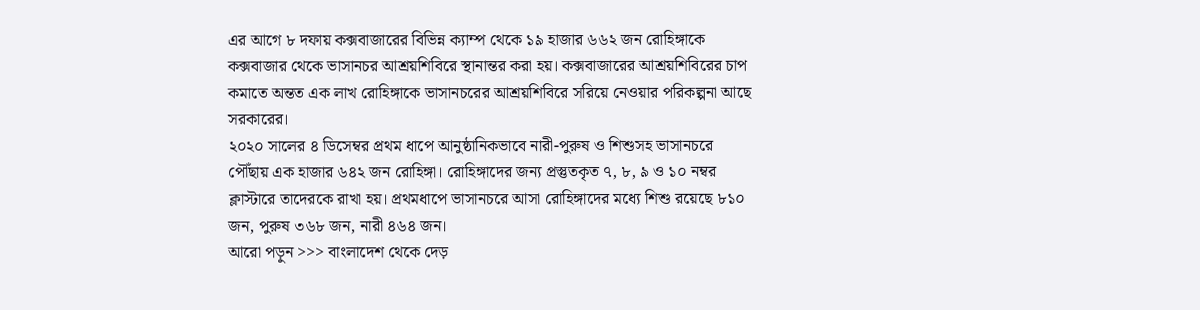এর আগে ৮ দফায় কক্সবাজারের বিভিন্ন ক্যাম্প থেকে ১৯ হাজার ৬৬২ জন রোহিঙ্গাকে কক্সবাজার থেকে ভাসানচর আশ্রয়শিবিরে স্থানান্তর করা হয়। কক্সবাজারের আশ্রয়শিবিরের চাপ কমাতে অন্তত এক লাখ রোহিঙ্গাকে ভাসানচরের আশ্রয়শিবিরে সরিয়ে নেওয়ার পরিকল্পনা আছে সরকারের।
২০২০ সালের ৪ ডিসেম্বর প্রথম ধাপে আনুষ্ঠানিকভাবে নারী-পুরুষ ও শিশুসহ ভাসানচরে পৌঁছায় এক হাজার ৬৪২ জন রোহিঙ্গা। রোহিঙ্গাদের জন্য প্রস্তুতকৃত ৭, ৮, ৯ ও ১০ নম্বর ক্লাস্টারে তাদেরকে রাখা হয়। প্রথমধাপে ভাসানচরে আসা রোহিঙ্গাদের মধ্যে শিশু রয়েছে ৮১০ জন, পুরুষ ৩৬৮ জন, নারী ৪৬৪ জন।
আরো পড়ুন >>> বাংলাদেশ থেকে দেড়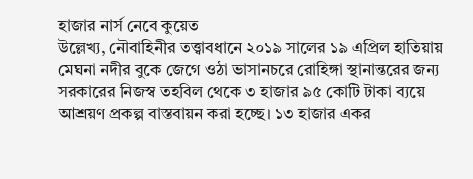হাজার নার্স নেবে কুয়েত
উল্লেখ্য, নৌবাহিনীর তত্ত্বাবধানে ২০১৯ সালের ১৯ এপ্রিল হাতিয়ায় মেঘনা নদীর বুকে জেগে ওঠা ভাসানচরে রোহিঙ্গা স্থানান্তরের জন্য সরকারের নিজস্ব তহবিল থেকে ৩ হাজার ৯৫ কোটি টাকা ব্যয়ে আশ্রয়ণ প্রকল্প বাস্তবায়ন করা হচ্ছে। ১৩ হাজার একর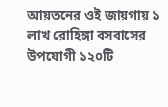আয়তনের ওই জায়গায় ১ লাখ রোহিঙ্গা বসবাসের উপযোগী ১২০টি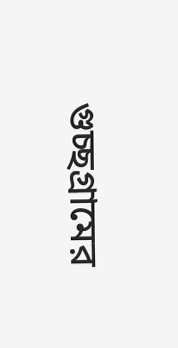গুচ্ছগ্রামের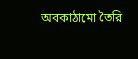অবকাঠামো তৈরি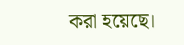করা হয়েছে।